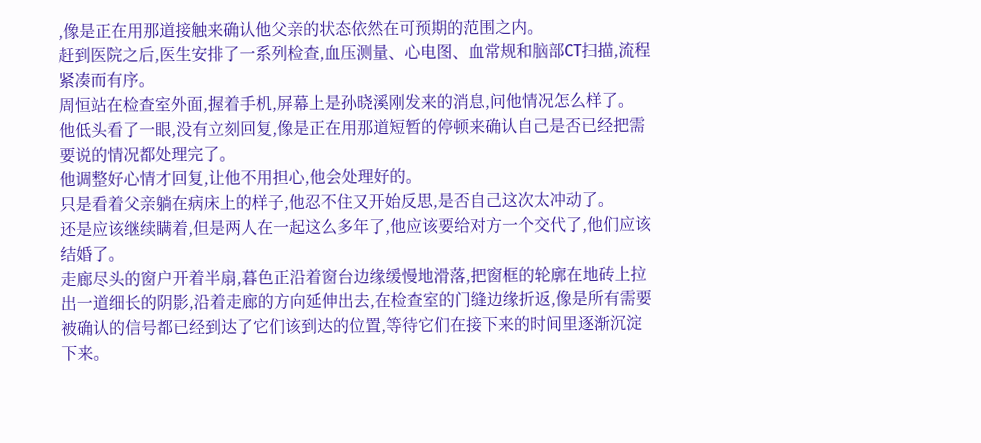,像是正在用那道接触来确认他父亲的状态依然在可预期的范围之内。
赶到医院之后,医生安排了一系列检查,血压测量、心电图、血常规和脑部CT扫描,流程紧凑而有序。
周恒站在检查室外面,握着手机,屏幕上是孙晓溪刚发来的消息,问他情况怎么样了。
他低头看了一眼,没有立刻回复,像是正在用那道短暂的停顿来确认自己是否已经把需要说的情况都处理完了。
他调整好心情才回复,让他不用担心,他会处理好的。
只是看着父亲躺在病床上的样子,他忍不住又开始反思,是否自己这次太冲动了。
还是应该继续瞒着,但是两人在一起这么多年了,他应该要给对方一个交代了,他们应该结婚了。
走廊尽头的窗户开着半扇,暮色正沿着窗台边缘缓慢地滑落,把窗框的轮廓在地砖上拉出一道细长的阴影,沿着走廊的方向延伸出去,在检查室的门缝边缘折返,像是所有需要被确认的信号都已经到达了它们该到达的位置,等待它们在接下来的时间里逐渐沉淀下来。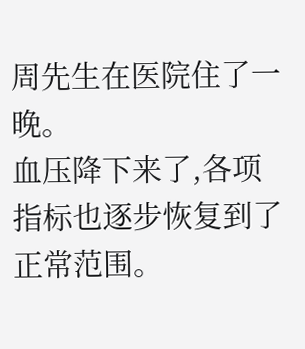周先生在医院住了一晚。
血压降下来了,各项指标也逐步恢复到了正常范围。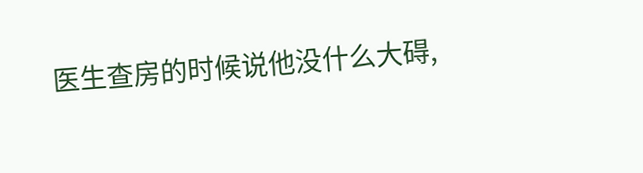医生查房的时候说他没什么大碍,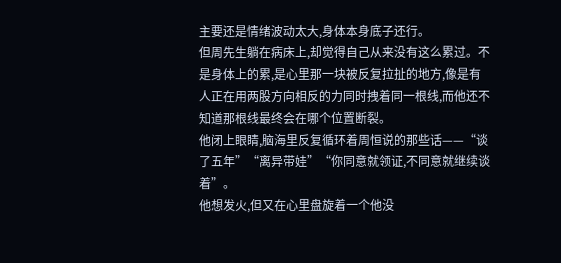主要还是情绪波动太大,身体本身底子还行。
但周先生躺在病床上,却觉得自己从来没有这么累过。不是身体上的累,是心里那一块被反复拉扯的地方,像是有人正在用两股方向相反的力同时拽着同一根线,而他还不知道那根线最终会在哪个位置断裂。
他闭上眼睛,脑海里反复循环着周恒说的那些话——“谈了五年”“离异带娃”“你同意就领证,不同意就继续谈着”。
他想发火,但又在心里盘旋着一个他没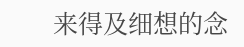来得及细想的念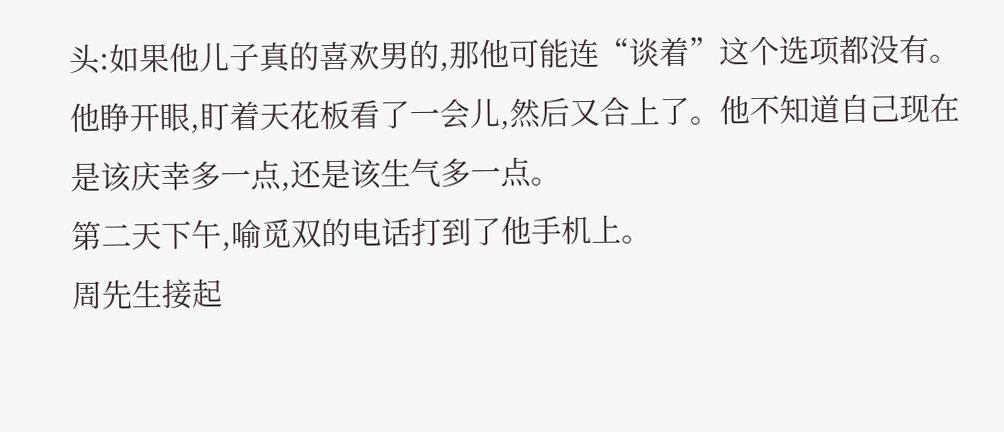头:如果他儿子真的喜欢男的,那他可能连“谈着”这个选项都没有。
他睁开眼,盯着天花板看了一会儿,然后又合上了。他不知道自己现在是该庆幸多一点,还是该生气多一点。
第二天下午,喻觅双的电话打到了他手机上。
周先生接起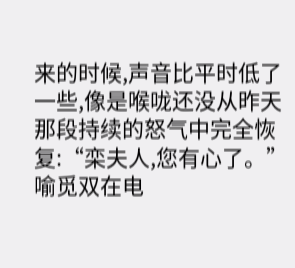来的时候,声音比平时低了一些,像是喉咙还没从昨天那段持续的怒气中完全恢复:“栾夫人,您有心了。”
喻觅双在电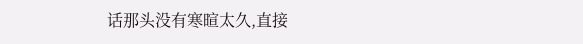话那头没有寒暄太久,直接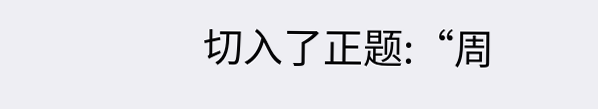切入了正题:“周